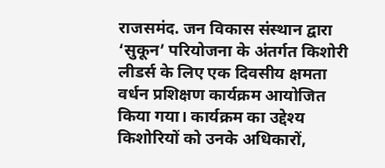राजसमंद. जन विकास संस्थान द्वारा ‘सुकून’ परियोजना के अंतर्गत किशोरी लीडर्स के लिए एक दिवसीय क्षमता वर्धन प्रशिक्षण कार्यक्रम आयोजित किया गया। कार्यक्रम का उद्देश्य किशोरियों को उनके अधिकारों,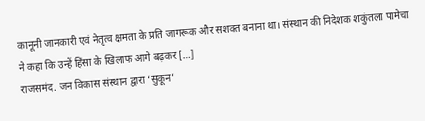कानूनी जानकारी एवं नेतृत्व क्षमता के प्रति जागरूक और सशक्त बनाना था। संस्थान की निदेशक शकुंतला पामेचा ने कहा कि उन्हें हिंसा के खिलाफ आगे बढ़कर […]
राजसमंद. जन विकास संस्थान द्वारा ‘सुकून’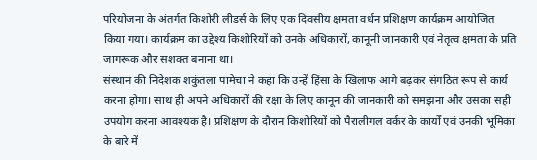परियोजना के अंतर्गत किशोरी लीडर्स के लिए एक दिवसीय क्षमता वर्धन प्रशिक्षण कार्यक्रम आयोजित किया गया। कार्यक्रम का उद्देश्य किशोरियों को उनके अधिकारों, कानूनी जानकारी एवं नेतृत्व क्षमता के प्रति जागरूक और सशक्त बनाना था।
संस्थान की निदेशक शकुंतला पामेचा ने कहा कि उन्हें हिंसा के खिलाफ आगे बढ़कर संगठित रूप से कार्य करना होगा। साथ ही अपने अधिकारों की रक्षा के लिए कानून की जानकारी को समझना और उसका सही उपयोग करना आवश्यक है। प्रशिक्षण के दौरान किशोरियों को पैरालीगल वर्कर के कार्यों एवं उनकी भूमिका के बारे में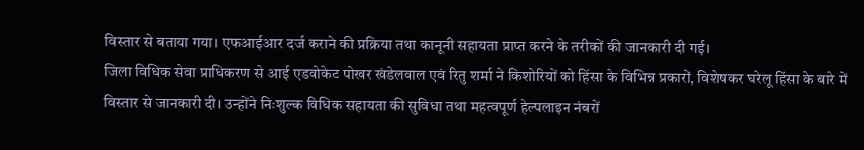विस्तार से बताया गया। एफआईआर दर्ज कराने की प्रक्रिया तथा कानूनी सहायता प्राप्त करने के तरीकों की जानकारी दी गई।
जिला विधिक सेवा प्राधिकरण से आई एडवोकेट पोखर खंडेलवाल एवं रितु शर्मा ने किशोरियों को हिंसा के विभिन्न प्रकारों, विशेषकर घरेलू हिंसा के बारे में विस्तार से जानकारी दी। उन्होंने निःशुल्क विधिक सहायता की सुविधा तथा महत्वपूर्ण हेल्पलाइन नंबरों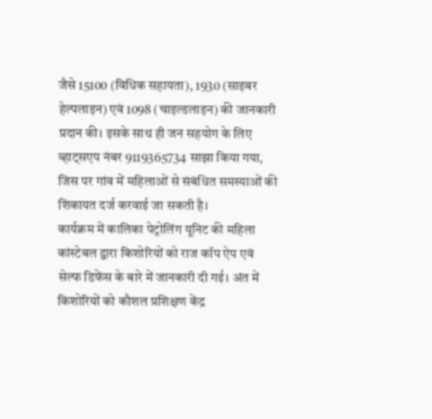जैसे 15100 (विधिक सहायता), 1930 (साइबर हेल्पलाइन) एवं 1098 (चाइल्डलाइन) की जानकारी प्रदान की। इसके साथ ही जन सहयोग के लिए व्हाट्सएप नंबर 9119365734 साझा किया गया, जिस पर गांव में महिलाओं से संबंधित समस्याओं की शिकायत दर्ज करवाई जा सकती है।
कार्यक्रम में कालिका पेट्रोलिंग यूनिट की महिला कांस्टेबल द्वारा किशोरियों को राज कॉप ऐप एवं सेल्फ डिफेंस के बारे में जानकारी दी गई। अंत में किशोरियों को कौशल प्रशिक्षण केंद्र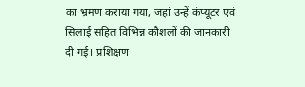का भ्रमण कराया गया, जहां उन्हें कंप्यूटर एवं सिलाई सहित विभिन्न कौशलों की जानकारी दी गई। प्रशिक्षण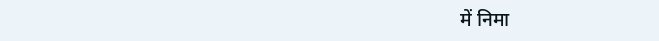में निमा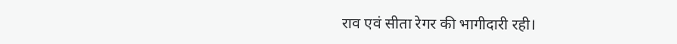राव एवं सीता रेगर की भागीदारी रही।